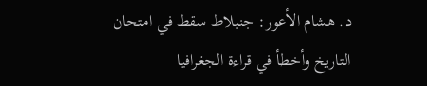د. هشام الأعور: جنبلاط سقط في امتحان التاريخ وأخطأ في قراءة الجغرافيا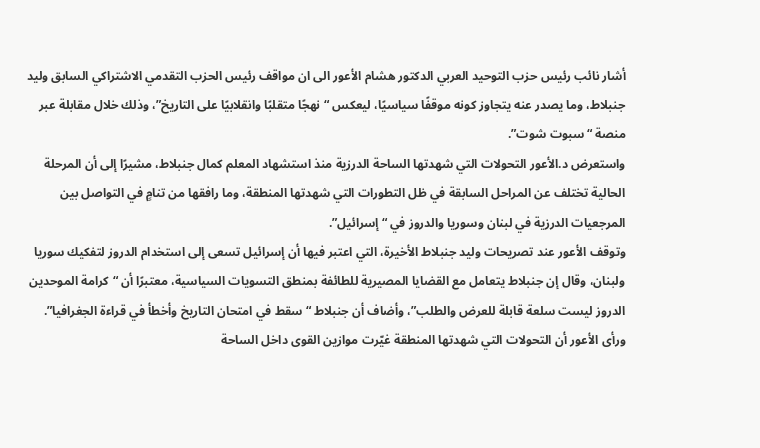أشار نائب رئيس حزب التوحيد العربي الدكتور هشام الأعور الى ان مواقف رئيس الحزب التقدمي الاشتراكي السابق وليد جنبلاط، وما يصدر عنه يتجاوز كونه موقفًا سياسيًا، ليعكس “نهجًا متقلبًا وانقلابيًا على التاريخ”، وذلك خلال مقابلة عبر منصة “سبوت شوت”.
واستعرض د.الأعور التحولات التي شهدتها الساحة الدرزية منذ استشهاد المعلم كمال جنبلاط، مشيرًا إلى أن المرحلة الحالية تختلف عن المراحل السابقة في ظل التطورات التي شهدتها المنطقة، وما رافقها من تنامٍ في التواصل بين المرجعيات الدرزية في لبنان وسوريا والدروز في “إسرائيل”.
وتوقف الأعور عند تصريحات وليد جنبلاط الأخيرة، التي اعتبر فيها أن إسرائيل تسعى إلى استخدام الدروز لتفكيك سوريا ولبنان، وقال إن جنبلاط يتعامل مع القضايا المصيرية للطائفة بمنطق التسويات السياسية، معتبرًا أن “كرامة الموحدين الدروز ليست سلعة قابلة للعرض والطلب”، وأضاف أن جنبلاط “سقط في امتحان التاريخ وأخطأ في قراءة الجغرافيا”.
ورأى الأعور أن التحولات التي شهدتها المنطقة غيّرت موازين القوى داخل الساحة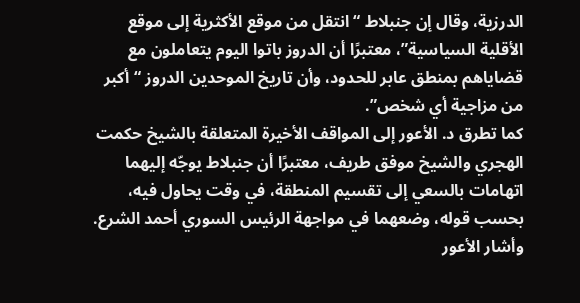الدرزية، وقال إن جنبلاط “انتقل من موقع الأكثرية إلى موقع الأقلية السياسية”، معتبرًا أن الدروز باتوا اليوم يتعاملون مع قضاياهم بمنطق عابر للحدود، وأن تاريخ الموحدين الدروز “أكبر من مزاجية أي شخص”.
كما تطرق د. الأعور إلى المواقف الأخيرة المتعلقة بالشيخ حكمت الهجري والشيخ موفق طريف، معتبرًا أن جنبلاط يوجّه إليهما اتهامات بالسعي إلى تقسيم المنطقة، في وقت يحاول فيه، بحسب قوله، وضعهما في مواجهة الرئيس السوري أحمد الشرع.
وأشار الأعور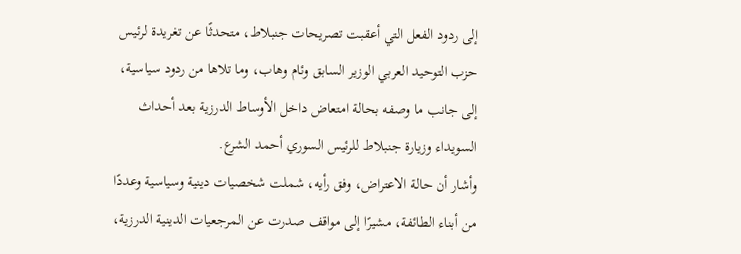إلى ردود الفعل التي أعقبت تصريحات جنبلاط، متحدثًا عن تغريدة لرئيس حزب التوحيد العربي الوزير السابق وئام وهاب، وما تلاها من ردود سياسية، إلى جانب ما وصفه بحالة امتعاض داخل الأوساط الدرزية بعد أحداث السويداء وزيارة جنبلاط للرئيس السوري أحمد الشرع.
وأشار أن حالة الاعتراض، وفق رأيه، شملت شخصيات دينية وسياسية وعددًا من أبناء الطائفة، مشيرًا إلى مواقف صدرت عن المرجعيات الدينية الدرزية،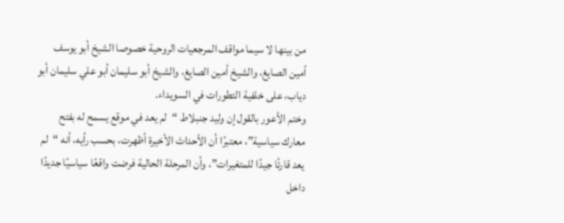من بينها لا سيما مواقف المرجعيات الروحية خصوصا الشيخ أبو يوسف أمين الصايغ، والشيخ أمين الصايغ، والشيخ أبو سليمان أبو علي سليمان أبو دياب، على خلفية التطورات في السويداء.
وختم الأعور بالقول إن وليد جنبلاط “لم يعد في موقع يسمح له بفتح معارك سياسية”، معتبرًا أن الأحداث الأخيرة أظهرت، بحسب رأيه، أنه “لم يعد قارئًا جيدًا للمتغيرات”، وأن المرحلة الحالية فرضت واقعًا سياسيًا جديدًا داخل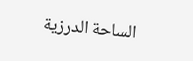الساحة الدرزية